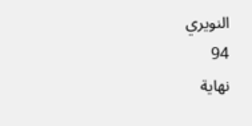النويري
94
نهاية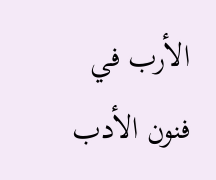الأرب في فنون الأدب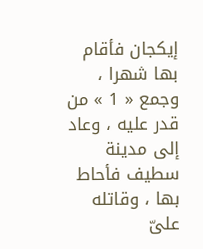إيكجان فأقام بها شهرا ، وجمع « 1 » من قدر عليه ، وعاد إلى مدينة سطيف فأحاط بها ، وقاتله علىّ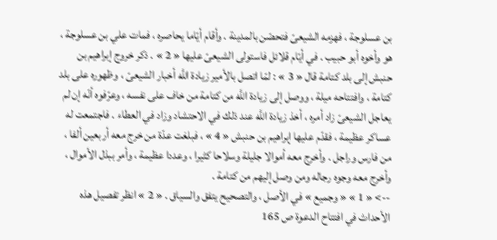بن عسلوجة ، فهزمه الشيعىّ فتحصّن بالمدينة . وأقام أيّاما يحاصره ، فمات علي بن عسلوجة ، هو وأخوه أبو حبيب . في أيّام قلائل فاستولى الشيعىّ عليها « 2 » . ذكر خروج إبراهيم بن حنبش إلى بلد كتامة قال « 3 » : لمّا اتصل بالأمير زيادة اللَّه أخبار الشيعىّ ، وظهوره على بلد كتامة ، وافتتاحه ميلة ، ووصل إلى زيادة اللَّه من كتامة من خاف على نفسه ، وعرّفوه أنّه إن لم يعاجل الشيعىّ زاد أمره ، أخذ زيادة اللَّه عند ذلك في الاحتشاد وزاد في العطاء . فاجتمعت له عساكر عظيمة ، فقدّم عليها إبراهيم بن حنبش « 4 » ، فبلغت عدّة من خرج معه أربعين ألفا ، من فارس وراجل . وأخرج معه أموالا جليلة وسلاحا كثيرا ، وعددا عظيمة ، وأمر ببذل الأموال ، وأخرج معه وجوه رجاله ومن وصل إليهم من كتامة .
--> « 1 » « وجميع » في الأصل ، والتصحيح يتفق والسياق . « 2 » انظر تفصيل هذه الأحداث في افتتاح الدعوة ص 165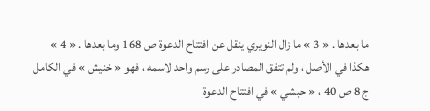ما بعدها . « 3 » ما زال النويري ينقل عن افتتاح الدعوة ص 168 وما بعدها . « 4 » هكذا في الأصل ، ولم تتفق المصادر على رسم واحد لاسمه ، فهو « خنيش » في الكامل ج 8 ص 40 ، « حبشي » في افتتاح الدعوة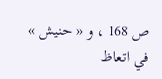ص 168 ، و « حنيش » في اتعاظ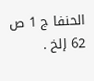الحنفا ج 1 ص 62 إلخ .